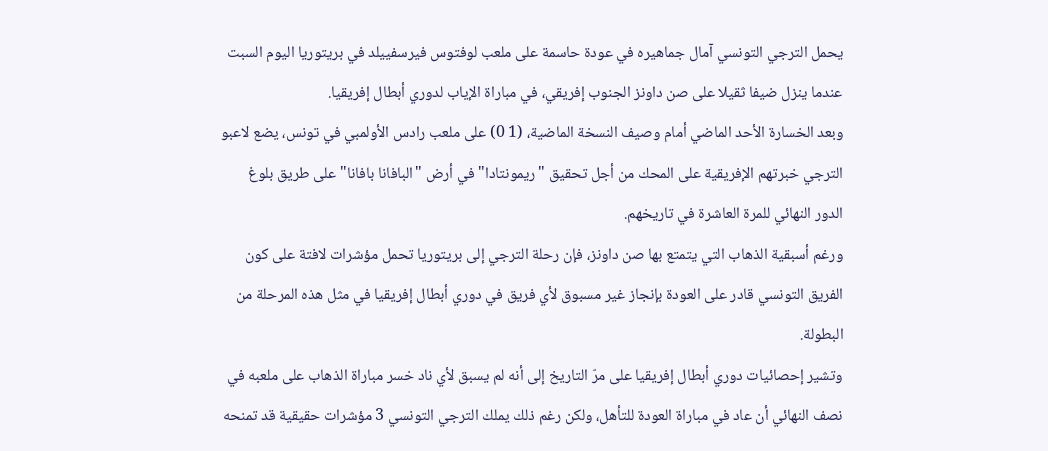يحمل الترجي التونسي آمال جماهيره في عودة حاسمة على ملعب لوفتوس فيرسفييلد في بريتوريا اليوم السبت عندما ينزل ضيفا ثقيلا على صن داونز الجنوب إفريقي، في مباراة الإياب لدوري أبطال إفريقيا.
وبعد الخسارة الأحد الماضي أمام وصيف النسخة الماضية، (1 0) على ملعب رادس الأولمبي في تونس، يضع لاعبو الترجي خبرتهم الإفريقية على المحك من أجل تحقيق "ريمونتادا" في أرض "البافانا بافانا" على طريق بلوغ الدور النهائي للمرة العاشرة في تاريخهم.
ورغم أسبقية الذهاب التي يتمتع بها صن داونز، فإن رحلة الترجي إلى بريتوريا تحمل مؤشرات لافتة على كون الفريق التونسي قادر على العودة بإنجاز غير مسبوق لأي فريق في دوري أبطال إفريقيا في مثل هذه المرحلة من البطولة.
وتشير إحصائيات دوري أبطال إفريقيا على مرّ التاريخ إلى أنه لم يسبق لأي ناد خسر مباراة الذهاب على ملعبه في نصف النهائي أن عاد في مباراة العودة للتأهل، ولكن رغم ذلك يملك الترجي التونسي 3 مؤشرات حقيقية قد تمنحه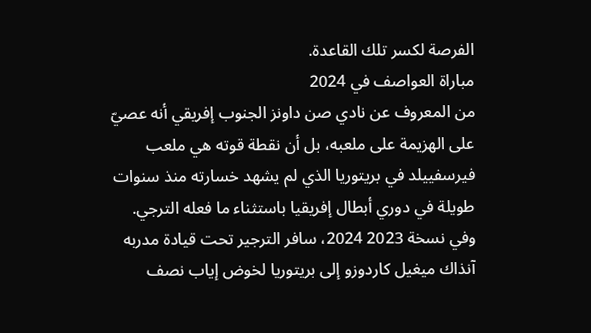الفرصة لكسر تلك القاعدة.
مباراة العواصف في 2024
من المعروف عن نادي صن داونز الجنوب إفريقي أنه عصيّ على الهزيمة على ملعبه، بل أن نقطة قوته هي ملعب فيرسفييلد في بريتوريا الذي لم يشهد خسارته منذ سنوات طويلة في دوري أبطال إفريقيا باستثناء ما فعله الترجي.
وفي نسخة 2023 2024، سافر الترجير تحت قيادة مدربه آنذاك ميغيل كاردوزو إلى بريتوريا لخوض إياب نصف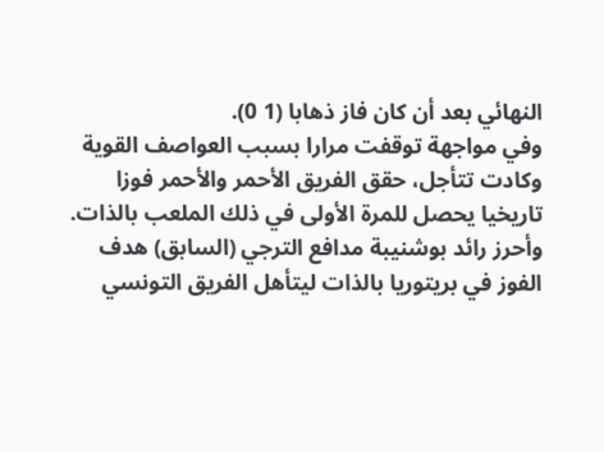النهائي بعد أن كان فاز ذهابا (1 0).
وفي مواجهة توقفت مرارا بسبب العواصف القوية وكادت تتأجل، حقق الفريق الأحمر والأحمر فوزا تاريخيا يحصل للمرة الأولى في ذلك الملعب بالذات.
وأحرز رائد بوشنيبة مدافع الترجي (السابق) هدف الفوز في بريتوريا بالذات ليتأهل الفريق التونسي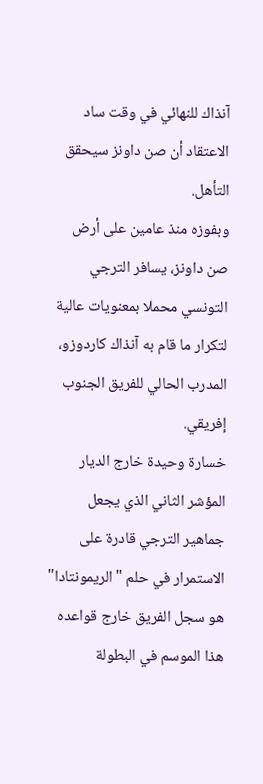آنذاك للنهائي في وقت ساد الاعتقاد أن صن داونز سيحقق التأهل.
وبفوزه منذ عامين على أرض صن داونز، يسافر الترجي التونسي محملا بمعنويات عالية لتكرار ما قام به آنذاك كاردوزو، المدرب الحالي للفريق الجنوب إفريقي.
خسارة وحيدة خارج الديار
المؤشر الثاني الذي يجعل جماهير الترجي قادرة على الاستمرار في حلم "الريمونتادا" هو سجل الفريق خارج قواعده هذا الموسم في البطولة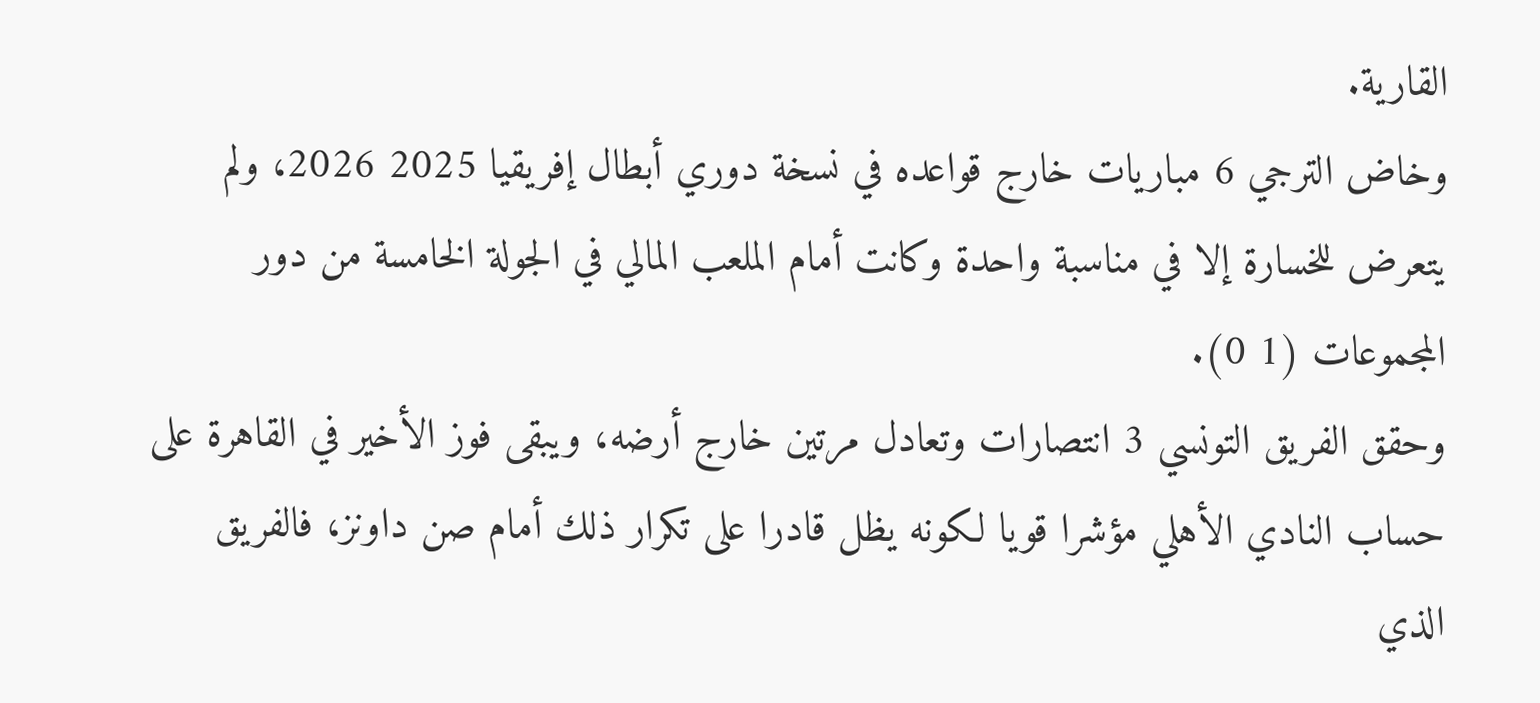القارية.
وخاض الترجي 6 مباريات خارج قواعده في نسخة دوري أبطال إفريقيا 2025 2026، ولم يتعرض للخسارة إلا في مناسبة واحدة وكانت أمام الملعب المالي في الجولة الخامسة من دور المجموعات (1 0).
وحقق الفريق التونسي 3 انتصارات وتعادل مرتين خارج أرضه، ويبقى فوز الأخير في القاهرة على حساب النادي الأهلي مؤشرا قويا لكونه يظل قادرا على تكرار ذلك أمام صن داونز، فالفريق الذي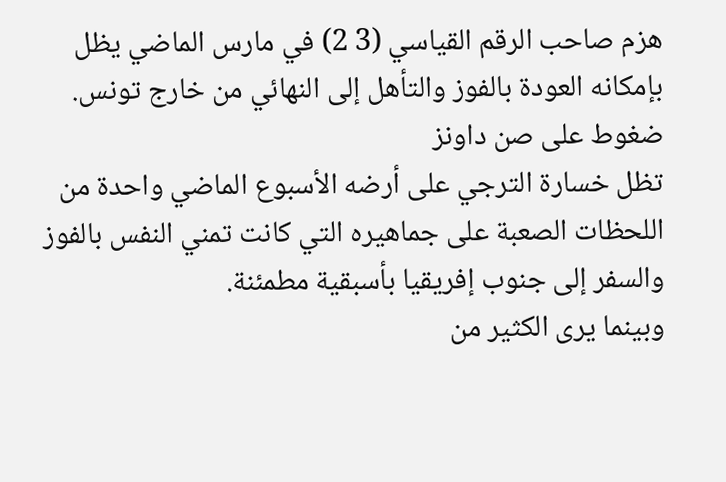هزم صاحب الرقم القياسي (3 2) في مارس الماضي يظل بإمكانه العودة بالفوز والتأهل إلى النهائي من خارج تونس.
ضغوط على صن داونز
تظل خسارة الترجي على أرضه الأسبوع الماضي واحدة من اللحظات الصعبة على جماهيره التي كانت تمني النفس بالفوز والسفر إلى جنوب إفريقيا بأسبقية مطمئنة.
وبينما يرى الكثير من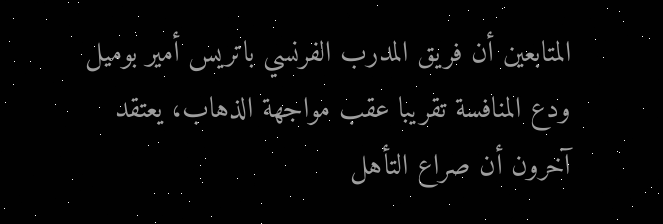المتابعين أن فريق المدرب الفرنسي باتريس أمير بوميل ودع المنافسة تقريبا عقب مواجهة الذهاب، يعتقد آخرون أن صراع التأهل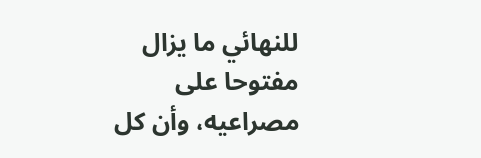للنهائي ما يزال مفتوحا على مصراعيه، وأن كل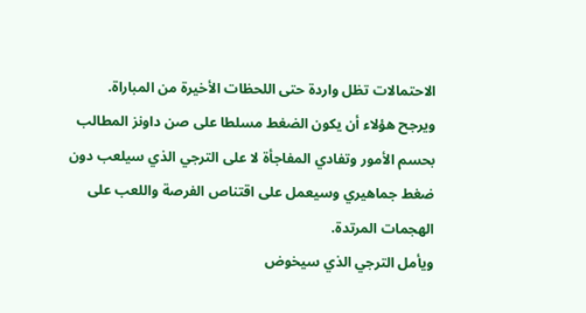الاحتمالات تظل واردة حتى اللحظات الأخيرة من المباراة.
ويرجح هؤلاء أن يكون الضغط مسلطا على صن داونز المطالب بحسم الأمور وتفادي المفاجأة لا على الترجي الذي سيلعب دون ضغط جماهيري وسيعمل على اقتناص الفرصة واللعب على الهجمات المرتدة.
ويأمل الترجي الذي سيخوض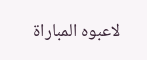لاعبوه المباراة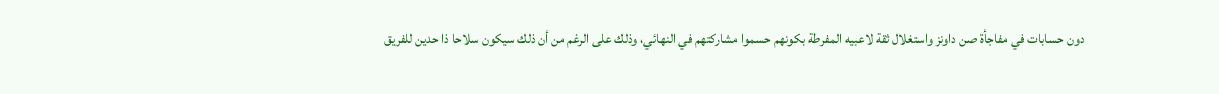دون حسابات في مفاجأة صن داونز واستغلال ثقة لاعبيه المفرطة بكونهم حسموا مشاركتهم في النهائي، وذلك على الرغم من أن ذلك سيكون سلاحا ذا حدين للفريق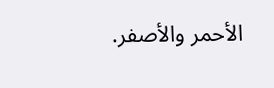الأحمر والأصفر.